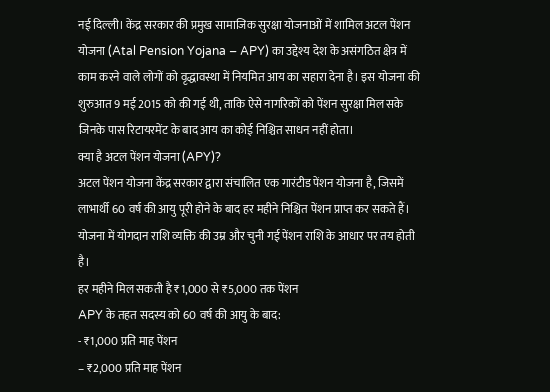नई दिल्ली। केंद्र सरकार की प्रमुख सामाजिक सुरक्षा योजनाओं में शामिल अटल पेंशन योजना (Atal Pension Yojana – APY) का उद्देश्य देश के असंगठित क्षेत्र में काम करने वाले लोगों को वृद्धावस्था में नियमित आय का सहारा देना है। इस योजना की शुरुआत 9 मई 2015 को की गई थी, ताकि ऐसे नागरिकों को पेंशन सुरक्षा मिल सके जिनके पास रिटायरमेंट के बाद आय का कोई निश्चित साधन नहीं होता।
क्या है अटल पेंशन योजना (APY)?
अटल पेंशन योजना केंद्र सरकार द्वारा संचालित एक गारंटीड पेंशन योजना है, जिसमें लाभार्थी 60 वर्ष की आयु पूरी होने के बाद हर महीने निश्चित पेंशन प्राप्त कर सकते हैं। योजना में योगदान राशि व्यक्ति की उम्र और चुनी गई पेंशन राशि के आधार पर तय होती है।
हर महीने मिल सकती है ₹1,000 से ₹5,000 तक पेंशन
APY के तहत सदस्य को 60 वर्ष की आयु के बाद:
- ₹1,000 प्रति माह पेंशन
– ₹2,000 प्रति माह पेंशन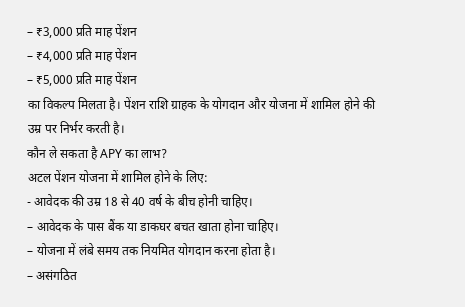– ₹3,000 प्रति माह पेंशन
– ₹4,000 प्रति माह पेंशन
– ₹5,000 प्रति माह पेंशन
का विकल्प मिलता है। पेंशन राशि ग्राहक के योगदान और योजना में शामिल होने की उम्र पर निर्भर करती है।
कौन ले सकता है APY का लाभ?
अटल पेंशन योजना में शामिल होने के लिए:
- आवेदक की उम्र 18 से 40 वर्ष के बीच होनी चाहिए।
– आवेदक के पास बैंक या डाकघर बचत खाता होना चाहिए।
– योजना में लंबे समय तक नियमित योगदान करना होता है।
– असंगठित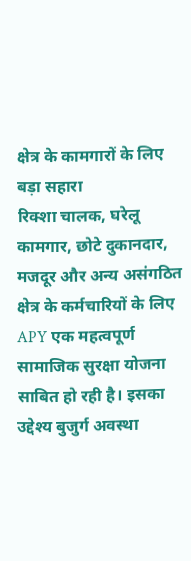क्षेत्र के कामगारों के लिए बड़ा सहारा
रिक्शा चालक, घरेलू कामगार, छोटे दुकानदार, मजदूर और अन्य असंगठित क्षेत्र के कर्मचारियों के लिए APY एक महत्वपूर्ण सामाजिक सुरक्षा योजना साबित हो रही है। इसका उद्देश्य बुजुर्ग अवस्था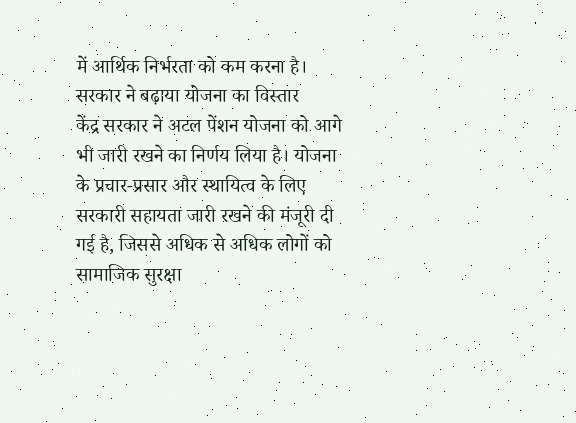में आर्थिक निर्भरता को कम करना है।
सरकार ने बढ़ाया योजना का विस्तार
केंद्र सरकार ने अटल पेंशन योजना को आगे भी जारी रखने का निर्णय लिया है। योजना के प्रचार-प्रसार और स्थायित्व के लिए सरकारी सहायता जारी रखने की मंजूरी दी गई है, जिससे अधिक से अधिक लोगों को सामाजिक सुरक्षा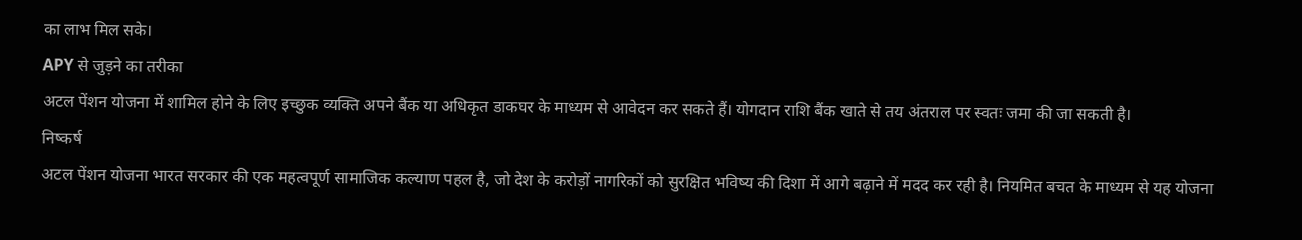का लाभ मिल सके।
APY से जुड़ने का तरीका
अटल पेंशन योजना में शामिल होने के लिए इच्छुक व्यक्ति अपने बैंक या अधिकृत डाकघर के माध्यम से आवेदन कर सकते हैं। योगदान राशि बैंक खाते से तय अंतराल पर स्वतः जमा की जा सकती है।
निष्कर्ष
अटल पेंशन योजना भारत सरकार की एक महत्वपूर्ण सामाजिक कल्याण पहल है, जो देश के करोड़ों नागरिकों को सुरक्षित भविष्य की दिशा में आगे बढ़ाने में मदद कर रही है। नियमित बचत के माध्यम से यह योजना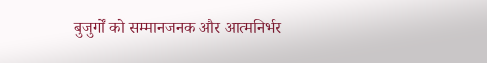बुजुर्गों को सम्मानजनक और आत्मनिर्भर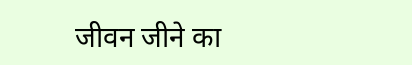जीवन जीने का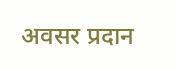अवसर प्रदान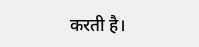करती है।